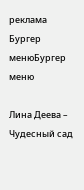реклама
Бургер менюБургер меню

Лина Деева – Чудесный сад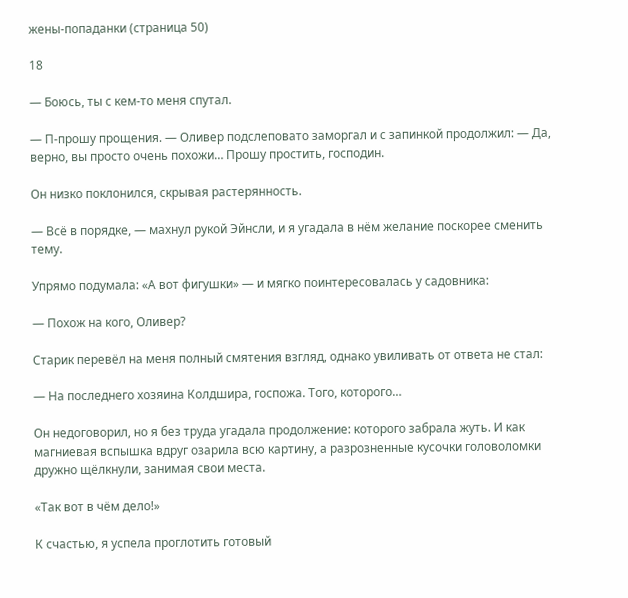жены-попаданки (страница 50)

18

— Боюсь, ты с кем-то меня спутал.

— П-прошу прощения. — Оливер подслеповато заморгал и с запинкой продолжил: — Да, верно, вы просто очень похожи… Прошу простить, господин.

Он низко поклонился, скрывая растерянность.

— Всё в порядке, — махнул рукой Эйнсли, и я угадала в нём желание поскорее сменить тему.

Упрямо подумала: «А вот фигушки» — и мягко поинтересовалась у садовника:

— Похож на кого, Оливер?

Старик перевёл на меня полный смятения взгляд, однако увиливать от ответа не стал:

— На последнего хозяина Колдшира, госпожа. Того, которого…

Он недоговорил, но я без труда угадала продолжение: которого забрала жуть. И как магниевая вспышка вдруг озарила всю картину, а разрозненные кусочки головоломки дружно щёлкнули, занимая свои места.

«Так вот в чём дело!»

К счастью, я успела проглотить готовый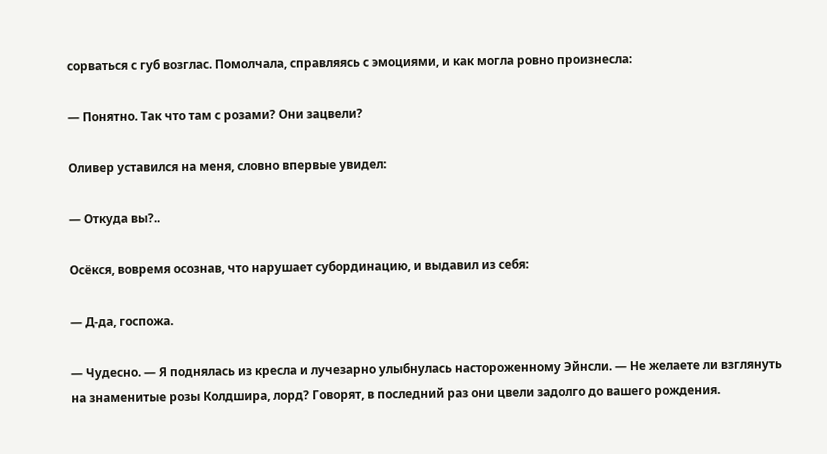сорваться с губ возглас. Помолчала, справляясь с эмоциями, и как могла ровно произнесла:

— Понятно. Так что там с розами? Они зацвели?

Оливер уставился на меня, словно впервые увидел:

— Откуда вы?..

Осёкся, вовремя осознав, что нарушает субординацию, и выдавил из себя:

— Д-да, госпожа.

— Чудесно. — Я поднялась из кресла и лучезарно улыбнулась настороженному Эйнсли. — Не желаете ли взглянуть на знаменитые розы Колдшира, лорд? Говорят, в последний раз они цвели задолго до вашего рождения.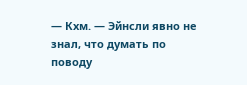— Кхм. — Эйнсли явно не знал, что думать по поводу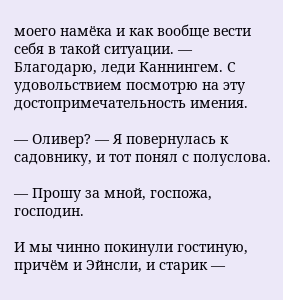моего намёка и как вообще вести себя в такой ситуации. — Благодарю, леди Каннингем. С удовольствием посмотрю на эту достопримечательность имения.

— Оливер? — Я повернулась к садовнику, и тот понял с полуслова.

— Прошу за мной, госпожа, господин.

И мы чинно покинули гостиную, причём и Эйнсли, и старик —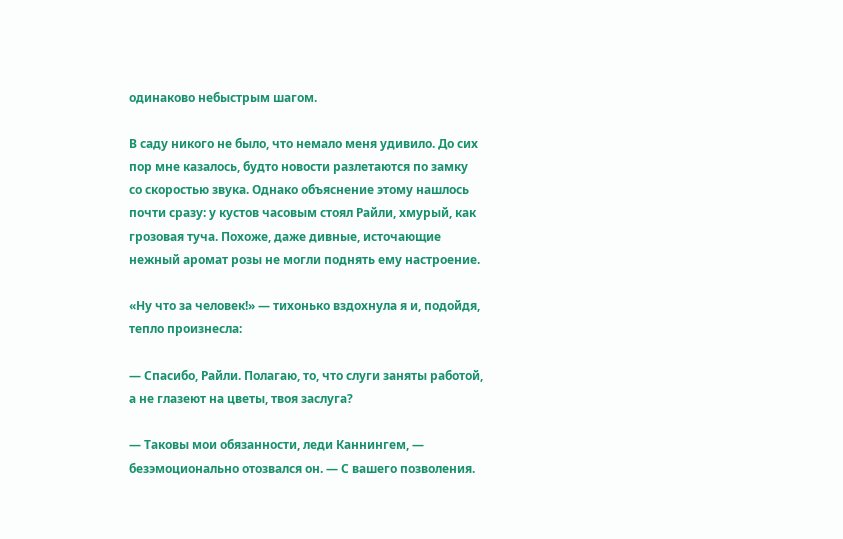одинаково небыстрым шагом.

В саду никого не было, что немало меня удивило. До сих пор мне казалось, будто новости разлетаются по замку со скоростью звука. Однако объяснение этому нашлось почти сразу: у кустов часовым стоял Райли, хмурый, как грозовая туча. Похоже, даже дивные, источающие нежный аромат розы не могли поднять ему настроение.

«Ну что за человек!» — тихонько вздохнула я и, подойдя, тепло произнесла:

— Спасибо, Райли. Полагаю, то, что слуги заняты работой, а не глазеют на цветы, твоя заслуга?

— Таковы мои обязанности, леди Каннингем, — безэмоционально отозвался он. — С вашего позволения.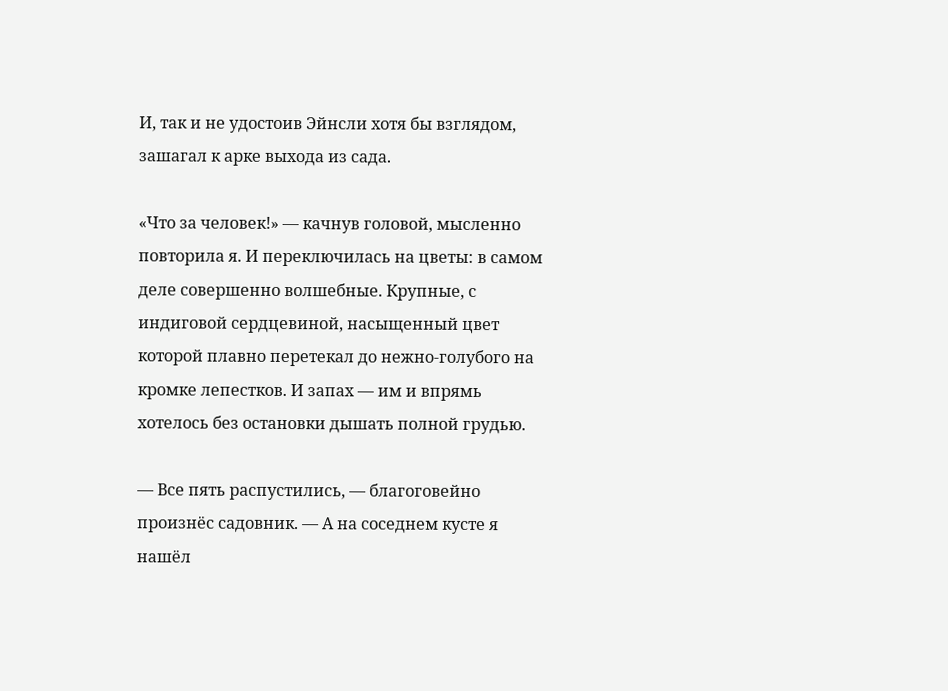И, так и не удостоив Эйнсли хотя бы взглядом, зашагал к арке выхода из сада.

«Что за человек!» — качнув головой, мысленно повторила я. И переключилась на цветы: в самом деле совершенно волшебные. Крупные, с индиговой сердцевиной, насыщенный цвет которой плавно перетекал до нежно-голубого на кромке лепестков. И запах — им и впрямь хотелось без остановки дышать полной грудью.

— Все пять распустились, — благоговейно произнёс садовник. — А на соседнем кусте я нашёл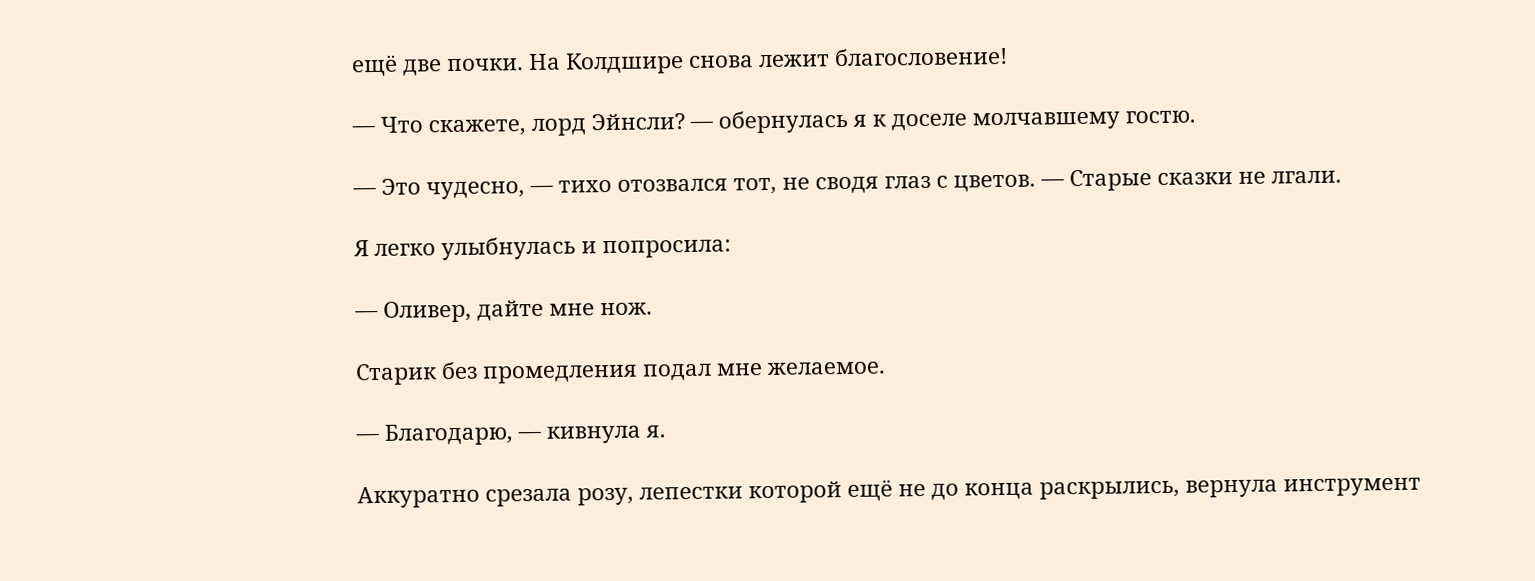ещё две почки. На Колдшире снова лежит благословение!

— Что скажете, лорд Эйнсли? — обернулась я к доселе молчавшему гостю.

— Это чудесно, — тихо отозвался тот, не сводя глаз с цветов. — Старые сказки не лгали.

Я легко улыбнулась и попросила:

— Оливер, дайте мне нож.

Старик без промедления подал мне желаемое.

— Благодарю, — кивнула я.

Аккуратно срезала розу, лепестки которой ещё не до конца раскрылись, вернула инструмент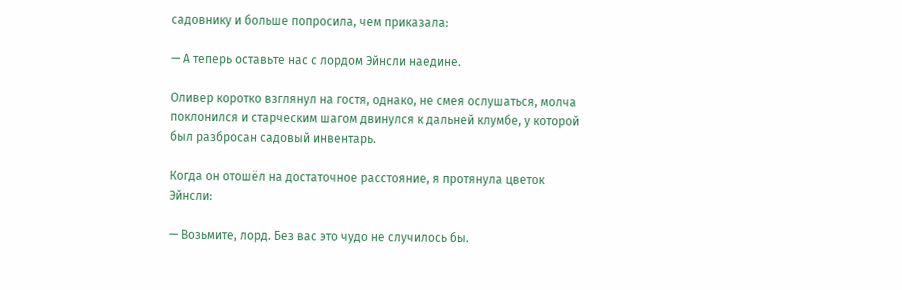садовнику и больше попросила, чем приказала:

— А теперь оставьте нас с лордом Эйнсли наедине.

Оливер коротко взглянул на гостя, однако, не смея ослушаться, молча поклонился и старческим шагом двинулся к дальней клумбе, у которой был разбросан садовый инвентарь.

Когда он отошёл на достаточное расстояние, я протянула цветок Эйнсли:

— Возьмите, лорд. Без вас это чудо не случилось бы.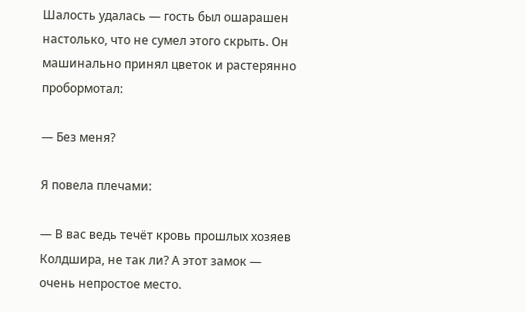Шалость удалась — гость был ошарашен настолько, что не сумел этого скрыть. Он машинально принял цветок и растерянно пробормотал:

— Без меня?

Я повела плечами:

— В вас ведь течёт кровь прошлых хозяев Колдшира, не так ли? А этот замок — очень непростое место.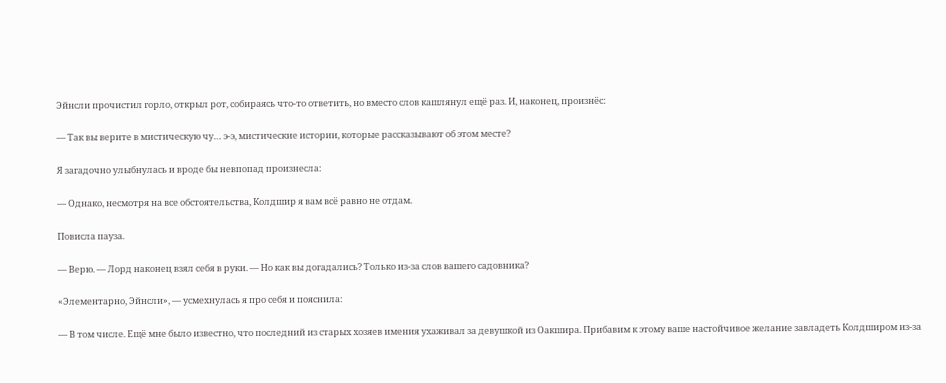Эйнсли прочистил горло, открыл рот, собираясь что-то ответить, но вместо слов кашлянул ещё раз. И, наконец, произнёс:

— Так вы верите в мистическую чу… э-э, мистические истории, которые рассказывают об этом месте?

Я загадочно улыбнулась и вроде бы невпопад произнесла:

— Однако, несмотря на все обстоятельства, Колдшир я вам всё равно не отдам.

Повисла пауза.

— Верю. — Лорд наконец взял себя в руки. — Но как вы догадались? Только из-за слов вашего садовника?

«Элементарно, Эйнсли», — усмехнулась я про себя и пояснила:

— В том числе. Ещё мне было известно, что последний из старых хозяев имения ухаживал за девушкой из Оакшира. Прибавим к этому ваше настойчивое желание завладеть Колдширом из-за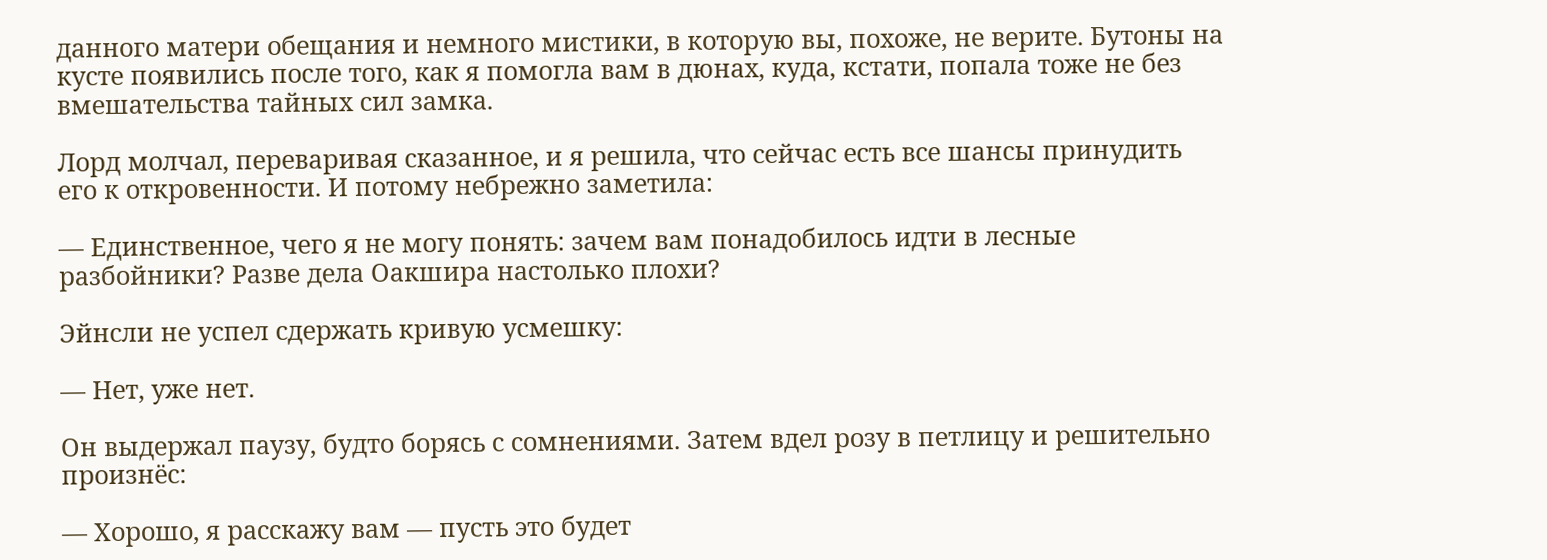данного матери обещания и немного мистики, в которую вы, похоже, не верите. Бутоны на кусте появились после того, как я помогла вам в дюнах, куда, кстати, попала тоже не без вмешательства тайных сил замка.

Лорд молчал, переваривая сказанное, и я решила, что сейчас есть все шансы принудить его к откровенности. И потому небрежно заметила:

— Единственное, чего я не могу понять: зачем вам понадобилось идти в лесные разбойники? Разве дела Оакшира настолько плохи?

Эйнсли не успел сдержать кривую усмешку:

— Нет, уже нет.

Он выдержал паузу, будто борясь с сомнениями. Затем вдел розу в петлицу и решительно произнёс:

— Хорошо, я расскажу вам — пусть это будет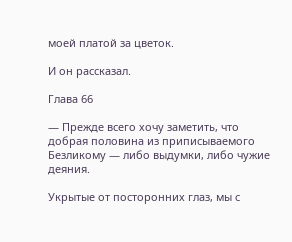моей платой за цветок.

И он рассказал.

Глава 66

— Прежде всего хочу заметить, что добрая половина из приписываемого Безликому — либо выдумки, либо чужие деяния.

Укрытые от посторонних глаз, мы с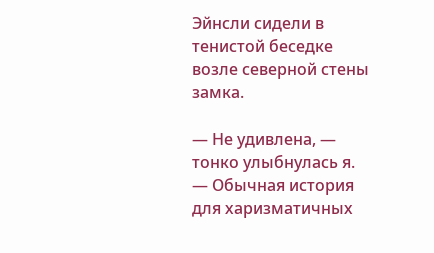Эйнсли сидели в тенистой беседке возле северной стены замка.

— Не удивлена, — тонко улыбнулась я. — Обычная история для харизматичных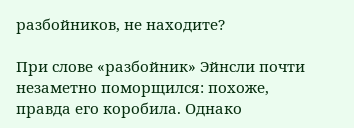разбойников, не находите?

При слове «разбойник» Эйнсли почти незаметно поморщился: похоже, правда его коробила. Однако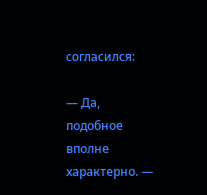согласился:

— Да, подобное вполне характерно. —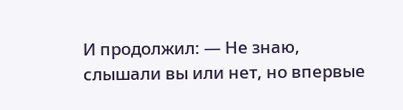И продолжил: — Не знаю, слышали вы или нет, но впервые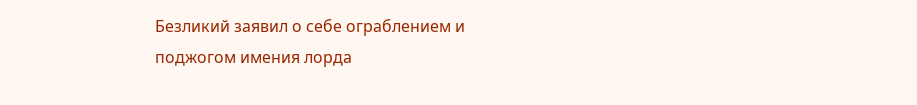Безликий заявил о себе ограблением и поджогом имения лорда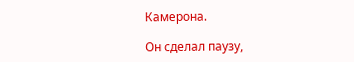Камерона.

Он сделал паузу,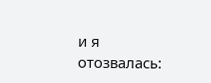и я отозвалась: